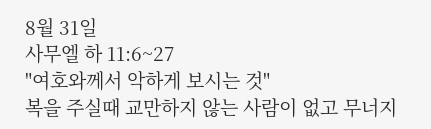8월 31일
사무엘 하 11:6~27
"여호와께서 악하게 보시는 것"
복을 주실때 교만하지 않는 사람이 없고 무너지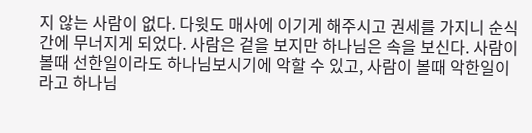지 않는 사람이 없다. 다윗도 매사에 이기게 해주시고 권세를 가지니 순식간에 무너지게 되었다. 사람은 겉을 보지만 하나님은 속을 보신다. 사람이 볼때 선한일이라도 하나님보시기에 악할 수 있고, 사람이 볼때 악한일이라고 하나님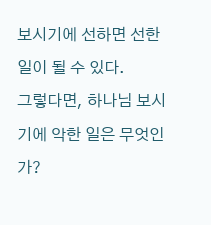보시기에 선하면 선한 일이 될 수 있다.
그렇다면, 하나님 보시기에 악한 일은 무엇인가?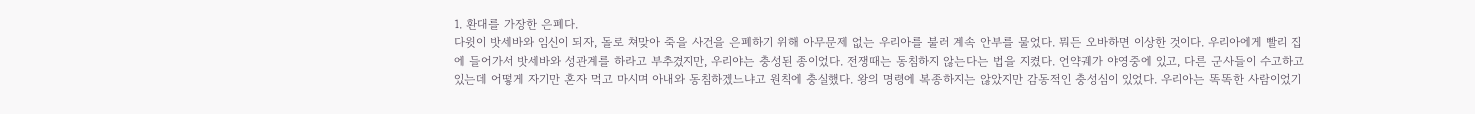1. 환대를 가장한 은폐다.
다윗이 밧세바와 임신이 되자, 돌로 쳐맞아 죽을 사건을 은폐하기 위해 아무문제 없는 우리아를 불러 계속 안부를 물었다. 뭐든 오바하면 이상한 것이다. 우리아에게 빨리 집에 들어가서 밧세바와 성관계를 하라고 부추겼지만, 우리야는 충성된 종이었다. 전쟁때는 동침하지 않는다는 법을 지켰다. 언약궤가 야영중에 있고, 다른 군사들이 수고하고 있는데 어떻게 자기만 혼자 먹고 마시며 아내와 동침하겠느냐고 원칙에 충실했다. 왕의 명령에 복종하지는 않았지만 감동적인 충성심이 있었다. 우리아는 똑똑한 사람이었기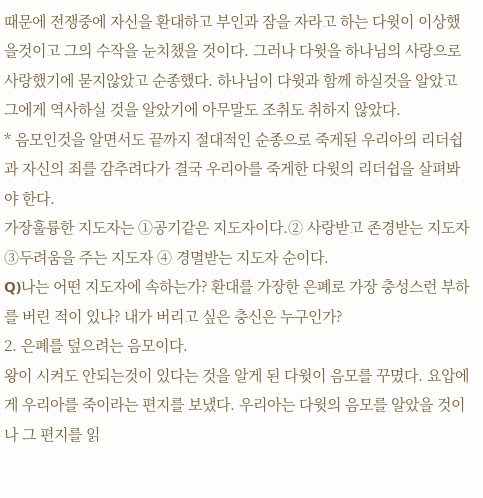때문에 전쟁중에 자신을 환대하고 부인과 잠을 자라고 하는 다윗이 이상했을것이고 그의 수작을 눈치챘을 것이다. 그러나 다윗을 하나님의 사랑으로 사랑했기에 묻지않았고 순종했다. 하나님이 다윗과 함께 하실것을 알았고 그에게 역사하실 것을 알았기에 아무말도 조취도 취하지 않았다.
* 음모인것을 알면서도 끝까지 절대적인 순종으로 죽게된 우리아의 리더쉽과 자신의 죄를 감추려다가 결국 우리아를 죽게한 다윗의 리더쉽을 살펴봐야 한다.
가장훌륭한 지도자는 ①공기같은 지도자이다.② 사랑받고 존경받는 지도자 ③두려움을 주는 지도자 ④ 경멸받는 지도자 순이다.
Q)나는 어떤 지도자에 속하는가? 환대를 가장한 은폐로 가장 충성스런 부하를 버린 적이 있나? 내가 버리고 싶은 충신은 누구인가?
2. 은폐를 덮으려는 음모이다.
왕이 시켜도 안되는것이 있다는 것을 알게 된 다윗이 음모를 꾸몄다. 요압에게 우리아를 죽이라는 편지를 보냈다. 우리아는 다윗의 음모를 알았을 것이나 그 편지를 읽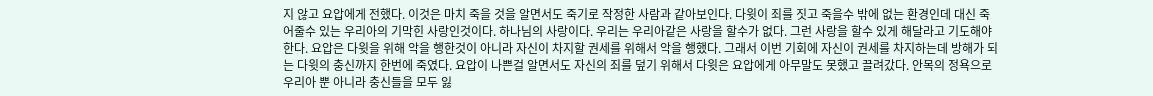지 않고 요압에게 전했다. 이것은 마치 죽을 것을 알면서도 죽기로 작정한 사람과 같아보인다. 다윗이 죄를 짓고 죽을수 밖에 없는 환경인데 대신 죽어줄수 있는 우리아의 기막힌 사랑인것이다. 하나님의 사랑이다. 우리는 우리아같은 사랑을 할수가 없다. 그런 사랑을 할수 있게 해달라고 기도해야한다. 요압은 다윗을 위해 악을 행한것이 아니라 자신이 차지할 권세를 위해서 악을 행했다. 그래서 이번 기회에 자신이 권세를 차지하는데 방해가 되는 다윗의 충신까지 한번에 죽였다. 요압이 나쁜걸 알면서도 자신의 죄를 덮기 위해서 다윗은 요압에게 아무말도 못했고 끌려갔다. 안목의 정욕으로 우리아 뿐 아니라 충신들을 모두 잃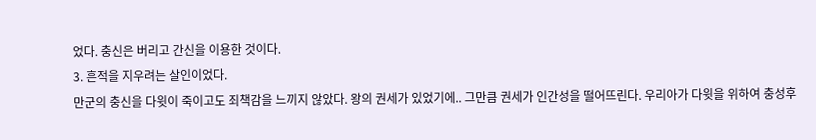었다. 충신은 버리고 간신을 이용한 것이다.
3. 흔적을 지우려는 살인이었다.
만군의 충신을 다윗이 죽이고도 죄책감을 느끼지 않았다. 왕의 권세가 있었기에.. 그만큼 권세가 인간성을 떨어뜨린다. 우리아가 다윗을 위하여 충성후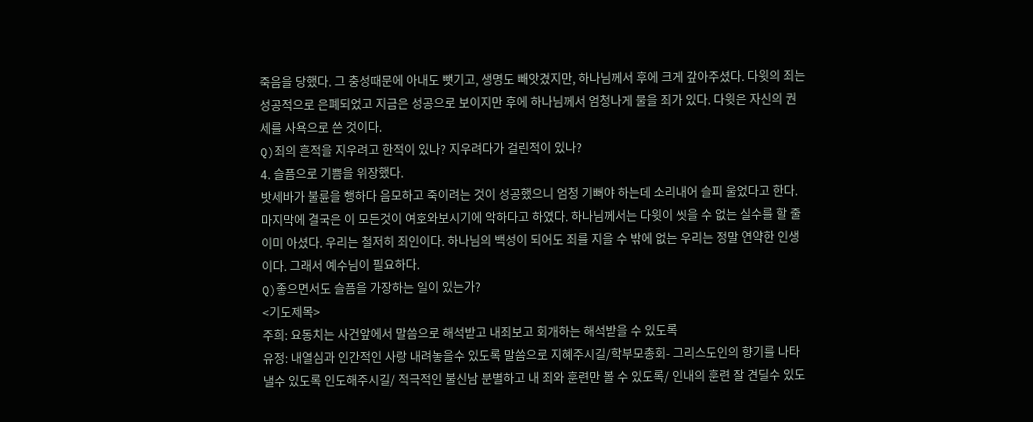죽음을 당했다. 그 충성때문에 아내도 뺏기고, 생명도 빼앗겼지만, 하나님께서 후에 크게 갚아주셨다. 다윗의 죄는 성공적으로 은폐되었고 지금은 성공으로 보이지만 후에 하나님께서 엄청나게 물을 죄가 있다. 다윗은 자신의 권세를 사욕으로 쓴 것이다.
Q)죄의 흔적을 지우려고 한적이 있나? 지우려다가 걸린적이 있나?
4. 슬픔으로 기쁨을 위장했다.
밧세바가 불륜을 행하다 음모하고 죽이려는 것이 성공했으니 엄청 기뻐야 하는데 소리내어 슬피 울었다고 한다. 마지막에 결국은 이 모든것이 여호와보시기에 악하다고 하였다. 하나님께서는 다윗이 씻을 수 없는 실수를 할 줄 이미 아셨다. 우리는 철저히 죄인이다. 하나님의 백성이 되어도 죄를 지을 수 밖에 없는 우리는 정말 연약한 인생이다. 그래서 예수님이 필요하다.
Q)좋으면서도 슬픔을 가장하는 일이 있는가?
<기도제목>
주희: 요동치는 사건앞에서 말씀으로 해석받고 내죄보고 회개하는 해석받을 수 있도록
유정: 내열심과 인간적인 사랑 내려놓을수 있도록 말씀으로 지혜주시길/학부모총회- 그리스도인의 향기를 나타낼수 있도록 인도해주시길/ 적극적인 불신남 분별하고 내 죄와 훈련만 볼 수 있도록/ 인내의 훈련 잘 견딜수 있도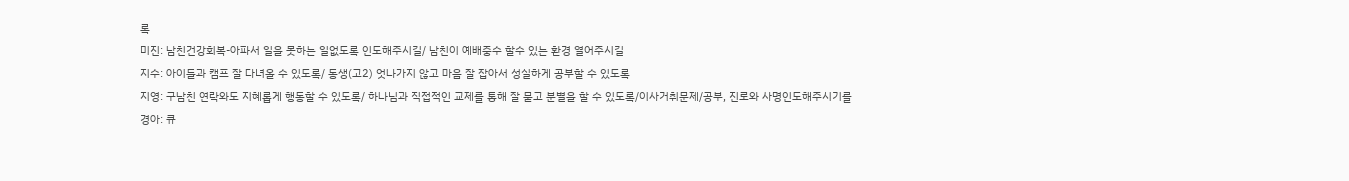록
미진: 남친건강회복-아파서 일을 못하는 일없도록 인도해주시길/ 남친이 예배중수 할수 있는 환경 열어주시길
지수: 아이들과 캠프 잘 다녀올 수 있도록/ 동생(고2) 엇나가지 않고 마음 잘 잡아서 성실하게 공부할 수 있도록
지영: 구남친 연락와도 지혜롭게 행동할 수 있도록/ 하나님과 직접적인 교제를 통해 잘 묻고 분별을 할 수 있도록/이사거취문제/공부, 진로와 사명인도해주시기를
경아: 큐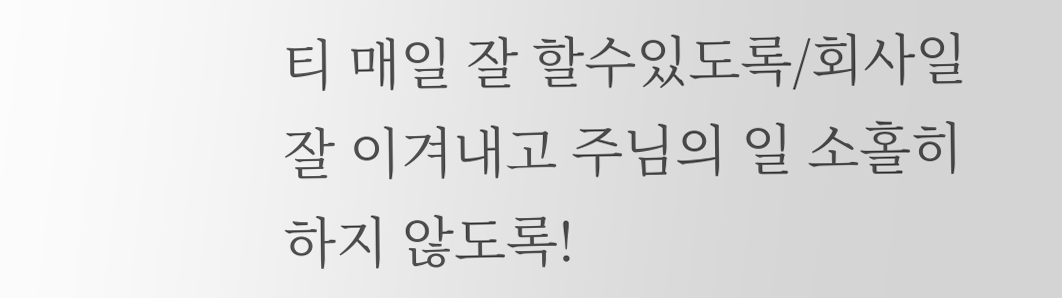티 매일 잘 할수있도록/회사일 잘 이겨내고 주님의 일 소홀히 하지 않도록!